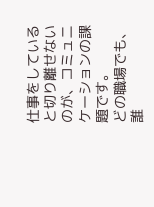仕事をしていると切り離せないのが、コミュニケーションの課題です。
どの職場でも、誰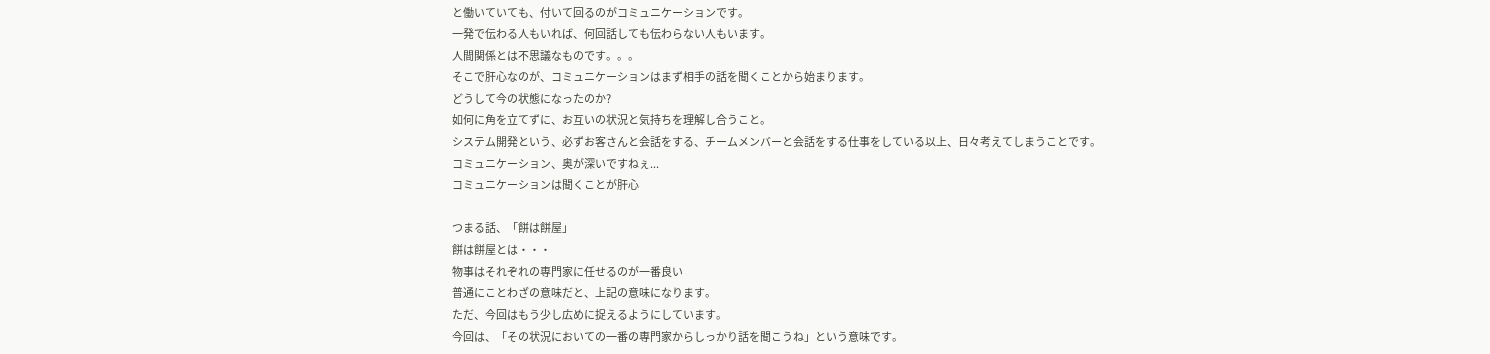と働いていても、付いて回るのがコミュニケーションです。
一発で伝わる人もいれば、何回話しても伝わらない人もいます。
人間関係とは不思議なものです。。。
そこで肝心なのが、コミュニケーションはまず相手の話を聞くことから始まります。
どうして今の状態になったのか?
如何に角を立てずに、お互いの状況と気持ちを理解し合うこと。
システム開発という、必ずお客さんと会話をする、チームメンバーと会話をする仕事をしている以上、日々考えてしまうことです。
コミュニケーション、奥が深いですねぇ...
コミュニケーションは聞くことが肝心

つまる話、「餅は餅屋」
餅は餅屋とは・・・
物事はそれぞれの専門家に任せるのが一番良い
普通にことわざの意味だと、上記の意味になります。
ただ、今回はもう少し広めに捉えるようにしています。
今回は、「その状況においての一番の専門家からしっかり話を聞こうね」という意味です。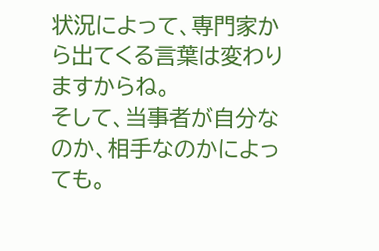状況によって、専門家から出てくる言葉は変わりますからね。
そして、当事者が自分なのか、相手なのかによっても。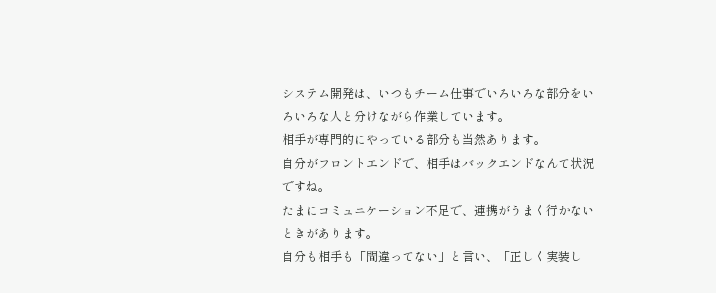システム開発は、いつもチーム仕事でいろいろな部分をいろいろな人と分けながら作業しています。
相手が専門的にやっている部分も当然あります。
自分がフロントエンドで、相手はバックエンドなんて状況ですね。
たまにコミュニケーション不足で、連携がうまく行かないときがあります。
自分も相手も「間違ってない」と言い、「正しく実装し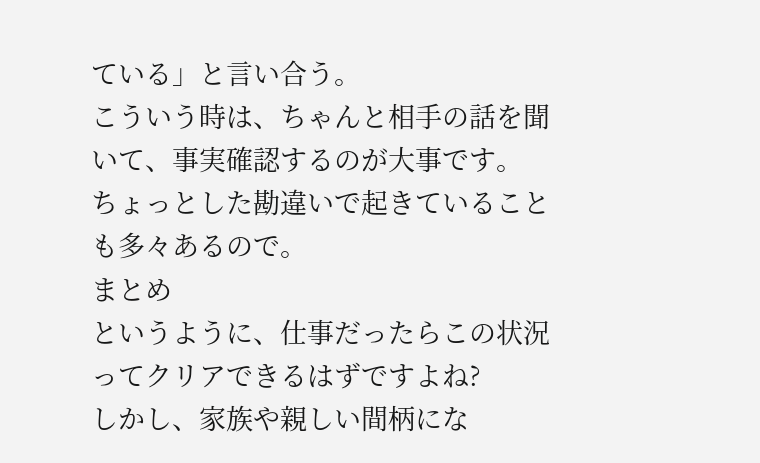ている」と言い合う。
こういう時は、ちゃんと相手の話を聞いて、事実確認するのが大事です。
ちょっとした勘違いで起きていることも多々あるので。
まとめ
というように、仕事だったらこの状況ってクリアできるはずですよね?
しかし、家族や親しい間柄にな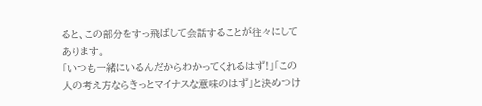ると、この部分をすっ飛ばして会話することが往々にしてあります。
「いつも一緒にいるんだからわかってくれるはず!」「この人の考え方ならきっとマイナスな意味のはず」と決めつけ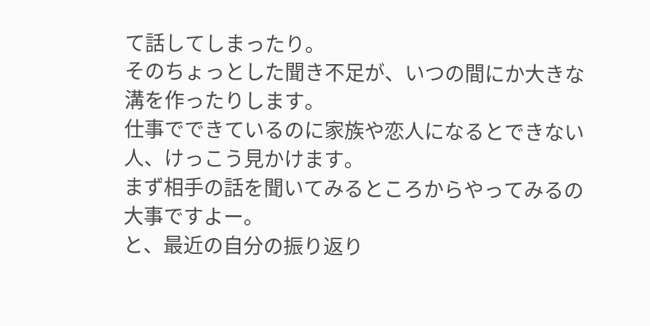て話してしまったり。
そのちょっとした聞き不足が、いつの間にか大きな溝を作ったりします。
仕事でできているのに家族や恋人になるとできない人、けっこう見かけます。
まず相手の話を聞いてみるところからやってみるの大事ですよー。
と、最近の自分の振り返り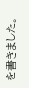を書きました。